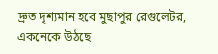দ্রুত দৃশ্যমান হবে মুছাপুর রেগুলেটর, একনেকে উঠছে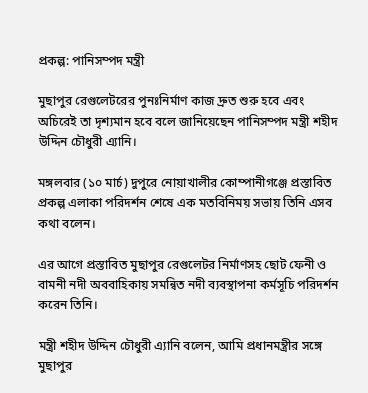প্রকল্প: পানিসম্পদ মন্ত্রী

মুছাপুর রেগুলেটরের পুনঃনির্মাণ কাজ দ্রুত শুরু হবে এবং অচিরেই তা দৃশ্যমান হবে বলে জানিয়েছেন পানিসম্পদ মন্ত্রী শহীদ উদ্দিন চৌধুরী এ্যানি।

মঙ্গলবার (১০ মার্চ) দুপুরে নোয়াখালীর কোম্পানীগঞ্জে প্রস্তাবিত প্রকল্প এলাকা পরিদর্শন শেষে এক মতবিনিময় সভায় তিনি এসব কথা বলেন।

এর আগে প্রস্তাবিত মুছাপুর রেগুলেটর নির্মাণসহ ছোট ফেনী ও বামনী নদী অববাহিকায় সমন্বিত নদী ব্যবস্থাপনা কর্মসূচি পরিদর্শন করেন তিনি।

মন্ত্রী শহীদ উদ্দিন চৌধুরী এ্যানি বলেন, আমি প্রধানমন্ত্রীর সঙ্গে মুছাপুর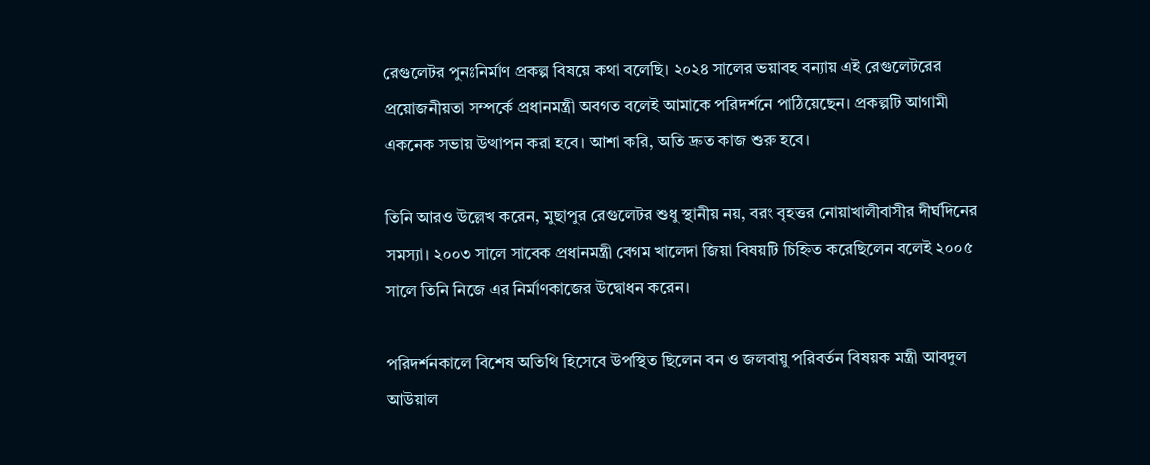রেগুলেটর পুনঃনির্মাণ প্রকল্প বিষয়ে কথা বলেছি। ২০২৪ সালের ভয়াবহ বন্যায় এই রেগুলেটরের প্রয়োজনীয়তা সম্পর্কে প্রধানমন্ত্রী অবগত বলেই আমাকে পরিদর্শনে পাঠিয়েছেন। প্রকল্পটি আগামী একনেক সভায় উত্থাপন করা হবে। আশা করি, অতি দ্রুত কাজ শুরু হবে।

তিনি আরও উল্লেখ করেন, মুছাপুর রেগুলেটর শুধু স্থানীয় নয়, বরং বৃহত্তর নোয়াখালীবাসীর দীর্ঘদিনের সমস্যা। ২০০৩ সালে সাবেক প্রধানমন্ত্রী বেগম খালেদা জিয়া বিষয়টি চিহ্নিত করেছিলেন বলেই ২০০৫ সালে তিনি নিজে এর নির্মাণকাজের উদ্বোধন করেন।

পরিদর্শনকালে বিশেষ অতিথি হিসেবে উপস্থিত ছিলেন বন ও জলবায়ু পরিবর্তন বিষয়ক মন্ত্রী আবদুল আউয়াল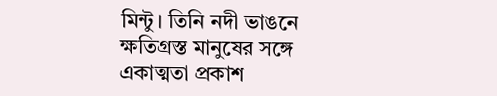মিন্টু। তিনি নদী ভাঙনে ক্ষতিগ্রস্ত মানুষের সঙ্গে একাত্মতা প্রকাশ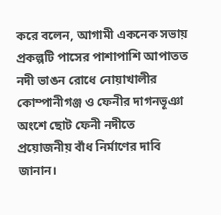করে বলেন, আগামী একনেক সভায় প্রকল্পটি পাসের পাশাপাশি আপাতত নদী ভাঙন রোধে নোয়াখালীর কোম্পানীগঞ্জ ও ফেনীর দাগনভূঞা অংশে ছোট ফেনী নদীতে প্রয়োজনীয় বাঁধ নির্মাণের দাবি জানান।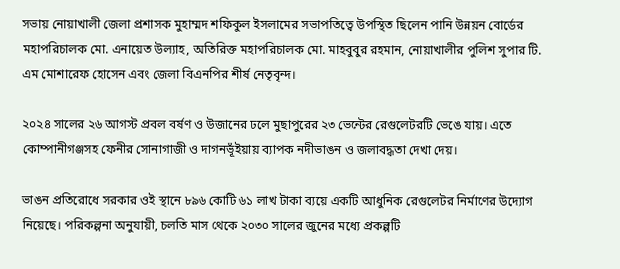সভায় নোয়াখালী জেলা প্রশাসক মুহাম্মদ শফিকুল ইসলামের সভাপতিত্বে উপস্থিত ছিলেন পানি উন্নয়ন বোর্ডের মহাপরিচালক মো. এনায়েত উল্যাহ, অতিরিক্ত মহাপরিচালক মো. মাহবুবুর রহমান, নোয়াখালীর পুলিশ সুপার টি. এম মোশারেফ হোসেন এবং জেলা বিএনপির শীর্ষ নেতৃবৃন্দ।

২০২৪ সালের ২৬ আগস্ট প্রবল বর্ষণ ও উজানের ঢলে মুছাপুরের ২৩ ভেন্টের রেগুলেটরটি ভেঙে যায়। এতে কোম্পানীগঞ্জসহ ফেনীর সোনাগাজী ও দাগনভূঁইয়ায় ব্যাপক নদীভাঙন ও জলাবদ্ধতা দেখা দেয়।

ভাঙন প্রতিরোধে সরকার ওই স্থানে ৮৯৬ কোটি ৬১ লাখ টাকা ব্যয়ে একটি আধুনিক রেগুলেটর নির্মাণের উদ্যোগ নিয়েছে। পরিকল্পনা অনুযায়ী, চলতি মাস থেকে ২০৩০ সালের জুনের মধ্যে প্রকল্পটি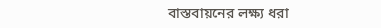বাস্তবায়নের লক্ষ্য ধরা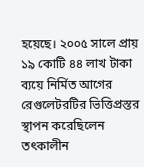হয়েছে। ২০০৫ সালে প্রায় ১৯ কোটি ৪৪ লাখ টাকা ব্যয়ে নির্মিত আগের রেগুলেটরটির ভিত্তিপ্রস্তর স্থাপন করেছিলেন তৎকালীন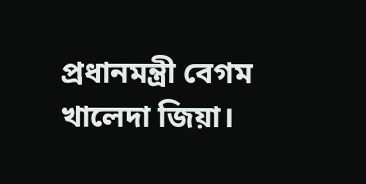প্রধানমন্ত্রী বেগম খালেদা জিয়া।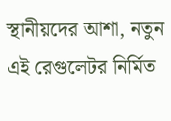স্থানীয়দের আশা, নতুন এই রেগুলেটর নির্মিত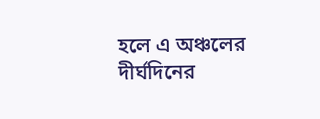হলে এ অঞ্চলের দীর্ঘদিনের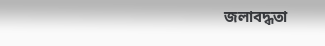জলাবদ্ধতা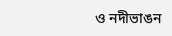ও নদীভাঙন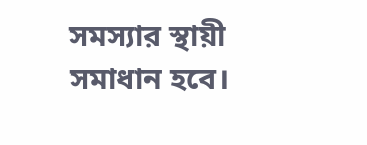সমস্যার স্থায়ী সমাধান হবে।